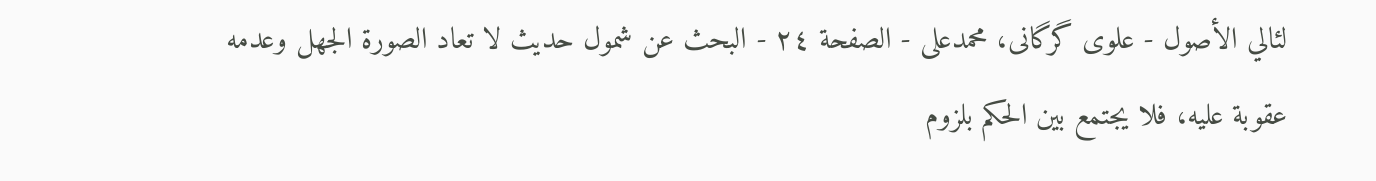لئالي الأصول - علوی گرگانی، محمدعلی - الصفحة ٢٤ - البحث عن شمول حديث لا تعاد الصورة الجهل وعدمه
عقوبة عليه، فلا يجتمع بين الحكم بلزوم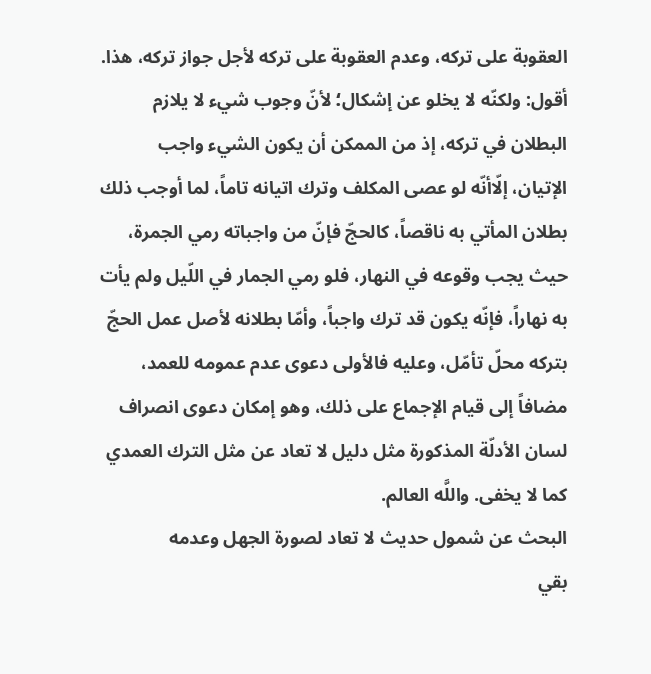العقوبة على تركه، وعدم العقوبة على تركه لأجل جواز تركه، هذا.
أقول: ولكنّه لا يخلو عن إشكال؛ لأنّ وجوب شيء لا يلازم البطلان في تركه، إذ من الممكن أن يكون الشيء واجب الإتيان، إلّاأنّه لو عصى المكلف وترك اتيانه تاماً، لما أوجب ذلك بطلان المأتي به ناقصاً، كالحجّ فإنّ من واجباته رمي الجمرة، حيث يجب وقوعه في النهار، فلو رمي الجمار في اللّيل ولم يأت به نهاراً، فإنّه يكون قد ترك واجباً، وأمّا بطلانه لأصل عمل الحجّ بتركه محلّ تأمّل، وعليه فالأولى دعوى عدم عمومه للعمد، مضافاً إلى قيام الإجماع على ذلك، وهو إمكان دعوى انصراف لسان الأدلّة المذكورة مثل دليل لا تعاد عن مثل الترك العمدي كما لا يخفى. واللَّه العالم.
البحث عن شمول حديث لا تعاد لصورة الجهل وعدمه
بقي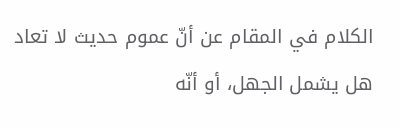الكلام في المقام عن أنّ عموم حديث لا تعاد هل يشمل الجهل، أو أنّه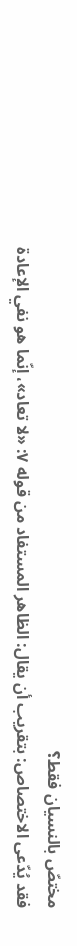مختصّ بالنسيان فقط؟
فقد يُدّعى الاختصاص: بتقريب أن يقال: الظاهر المستفاد من قوله ٧: «لا تعاد»، إنّما هو نفي الإعادة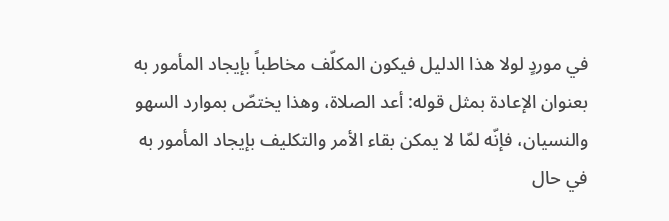في موردٍ لولا هذا الدليل فيكون المكلّف مخاطباً بإيجاد المأمور به بعنوان الإعادة بمثل قوله: أعد الصلاة، وهذا يختصّ بموارد السهو والنسيان، فإنّه لمّا لا يمكن بقاء الأمر والتكليف بإيجاد المأمور به في حال